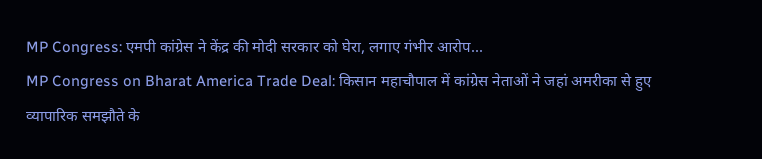MP Congress: एमपी कांग्रेस ने केंद्र की मोदी सरकार को घेरा, लगाए गंभीर आरोप...
MP Congress on Bharat America Trade Deal: किसान महाचौपाल में कांग्रेस नेताओं ने जहां अमरीका से हुए व्यापारिक समझौते के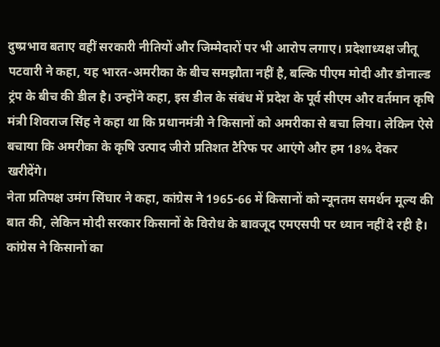दुष्प्रभाव बताए वहीं सरकारी नीतियों और जिम्मेदारों पर भी आरोप लगाए। प्रदेशाध्यक्ष जीतू पटवारी ने कहा, यह भारत-अमरीका के बीच समझौता नहीं है, बल्कि पीएम मोदी और डोनाल्ड ट्रंप के बीच की डील है। उन्होंने कहा, इस डील के संबंध में प्रदेश के पूर्व सीएम और वर्तमान कृषि मंत्री शिवराज सिंह ने कहा था कि प्रधानमंत्री ने किसानों को अमरीका से बचा लिया। लेकिन ऐसे बचाया कि अमरीका के कृषि उत्पाद जीरो प्रतिशत टैरिफ पर आएंगे और हम 18% देकर खरीदेंगे।
नेता प्रतिपक्ष उमंग सिंघार ने कहा, कांग्रेस ने 1965-66 में किसानों को न्यूनतम समर्थन मूल्य की बात की, लेकिन मोदी सरकार किसानों के विरोध के बावजूद एमएसपी पर ध्यान नहीं दे रही है। कांग्रेस ने किसानों का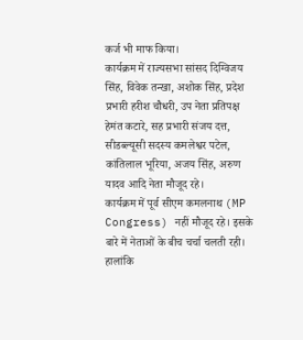कर्ज भी माफ किया।
कार्यक्रम में राज्यसभा सांसद दिग्विजय सिंह, विवेक तन्खा, अशोक सिंह, प्रदेश प्रभारी हरीश चौधरी, उप नेता प्रतिपक्ष हेमंत कटारे, सह प्रभारी संजय दत्त, सीडब्ल्यूसी सदस्य कमलेश्वर पटेल, कांतिलाल भूरिया, अजय सिंह, अरुण यादव आदि नेता मौजूद रहे।
कार्यक्रम में पूर्व सीएम कमलनाथ (MP Congress) नहीं मौजूद रहे। इसके बारे में नेताओं के बीच चर्चा चलती रही। हालांकि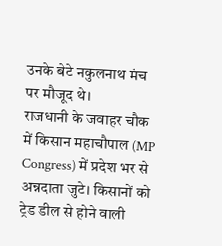उनके बेटे नकुलनाथ मंच पर मौजूद थे।
राजधानी के जवाहर चौक में किसान महाचौपाल (MP Congress) में प्रदेश भर से अन्नदाता जुटे। किसानों को ट्रेड डील से होने वाली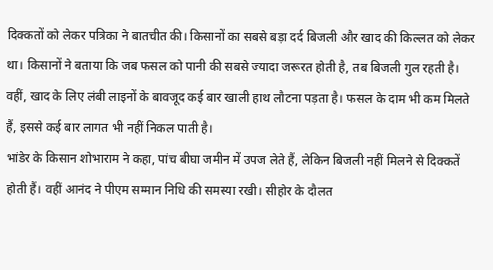दिक्कतों को लेकर पत्रिका ने बातचीत की। किसानों का सबसे बड़ा दर्द बिजली और खाद की किल्लत को लेकर था। किसानों ने बताया कि जब फसल को पानी की सबसे ज्यादा जरूरत होती है, तब बिजली गुल रहती है। वहीं, खाद के लिए लंबी लाइनों के बावजूद कई बार खाली हाथ लौटना पड़ता है। फसल के दाम भी कम मिलते हैं, इससे कई बार लागत भी नहीं निकल पाती है।
भांडेर के किसान शोभाराम ने कहा, पांच बीघा जमीन में उपज लेते हैं, लेकिन बिजली नहीं मिलने से दिक्कतें होती हैं। वहीं आनंद ने पीएम सम्मान निधि की समस्या रखी। सीहोर के दौलत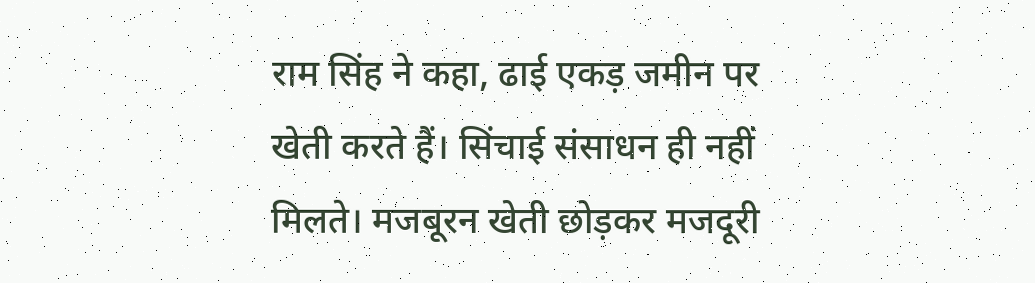राम सिंह ने कहा, ढाई एकड़ जमीन पर खेती करते हैं। सिंचाई संसाधन ही नहीं मिलते। मजबूरन खेती छोड़कर मजदूरी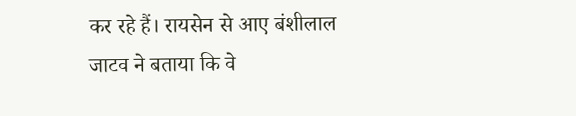कर रहे हैं। रायसेन से आए बंशीलाल जाटव ने बताया कि वे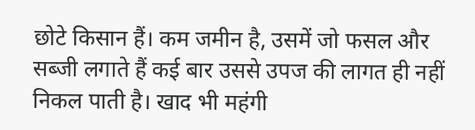छोटे किसान हैं। कम जमीन है, उसमें जो फसल और सब्जी लगाते हैं कई बार उससे उपज की लागत ही नहीं निकल पाती है। खाद भी महंगी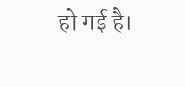हो गई है।